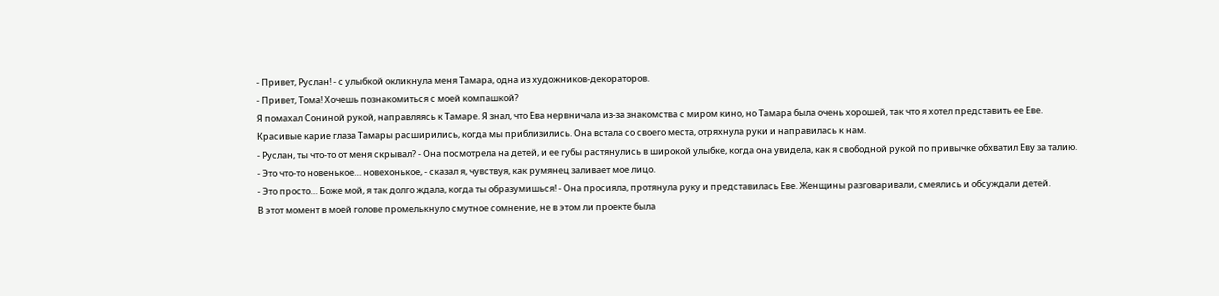- Привет, Руслан! - с улыбкой окликнула меня Тамара, одна из художников-декораторов.
- Привет, Тома! Хочешь познакомиться с моей компашкой?
Я помахал Сониной рукой, направляясь к Тамаре. Я знал, что Ева нервничала из-за знакомства с миром кино, но Тамара была очень хорошей, так что я хотел представить ее Еве.
Красивые карие глаза Тамары расширились, когда мы приблизились. Она встала со своего места, отряхнула руки и направилась к нам.
- Руслан, ты что-то от меня скрывал? - Она посмотрела на детей, и ее губы растянулись в широкой улыбке, когда она увидела, как я свободной рукой по привычке обхватил Еву за талию.
- Это что-то новенькое… новехонькое, - сказал я, чувствуя, как румянец заливает мое лицо.
- Это просто… Боже мой, я так долго ждала, когда ты образумишься! - Она просияла, протянула руку и представилась Еве. Женщины разговаривали, смеялись и обсуждали детей.
В этот момент в моей голове промелькнуло смутное сомнение, не в этом ли проекте была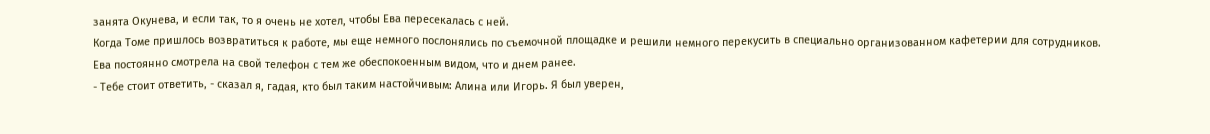занята Окунева, и если так, то я очень не хотел, чтобы Ева пересекалась с ней.
Когда Томе пришлось возвратиться к работе, мы еще немного послонялись по съемочной площадке и решили немного перекусить в специально организованном кафетерии для сотрудников.
Ева постоянно смотрела на свой телефон с тем же обеспокоенным видом, что и днем ранее.
- Тебе стоит ответить, - сказал я, гадая, кто был таким настойчивым: Алина или Игорь. Я был уверен,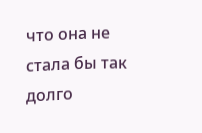что она не стала бы так долго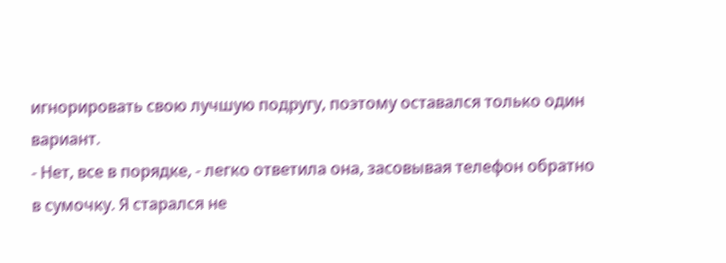игнорировать свою лучшую подругу, поэтому оставался только один вариант.
- Нет, все в порядке, - легко ответила она, засовывая телефон обратно в сумочку. Я старался не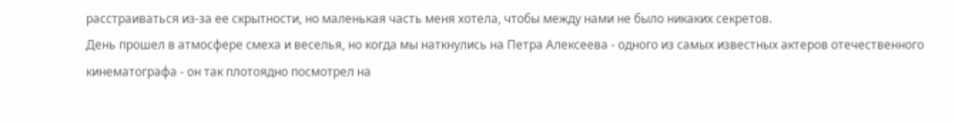расстраиваться из-за ее скрытности, но маленькая часть меня хотела, чтобы между нами не было никаких секретов.
День прошел в атмосфере смеха и веселья, но когда мы наткнулись на Петра Алексеева - одного из самых известных актеров отечественного кинематографа - он так плотоядно посмотрел на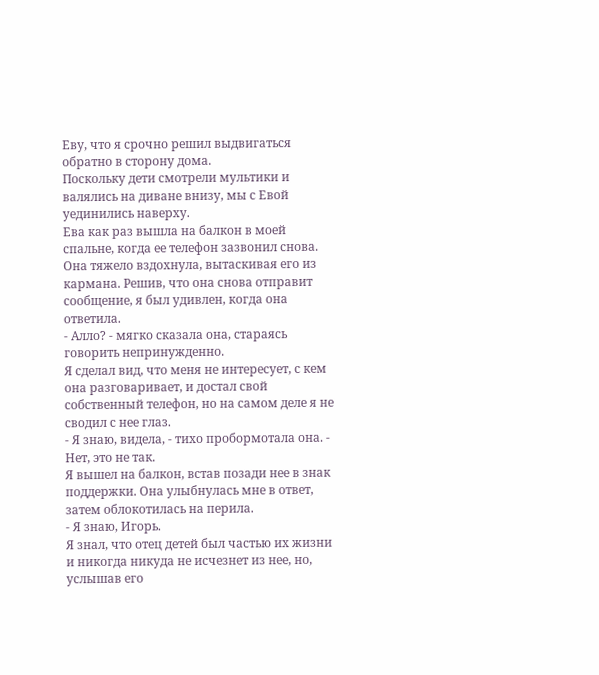Еву, что я срочно решил выдвигаться обратно в сторону дома.
Поскольку дети смотрели мультики и валялись на диване внизу, мы с Евой уединились наверху.
Ева как раз вышла на балкон в моей спальне, когда ее телефон зазвонил снова. Она тяжело вздохнула, вытаскивая его из кармана. Решив, что она снова отправит сообщение, я был удивлен, когда она ответила.
- Алло? - мягко сказала она, стараясь говорить непринужденно.
Я сделал вид, что меня не интересует, с кем она разговаривает, и достал свой собственный телефон, но на самом деле я не сводил с нее глаз.
- Я знаю, видела, - тихо пробормотала она. - Нет, это не так.
Я вышел на балкон, встав позади нее в знак поддержки. Она улыбнулась мне в ответ, затем облокотилась на перила.
- Я знаю, Игорь.
Я знал, что отец детей был частью их жизни и никогда никуда не исчезнет из нее, но, услышав его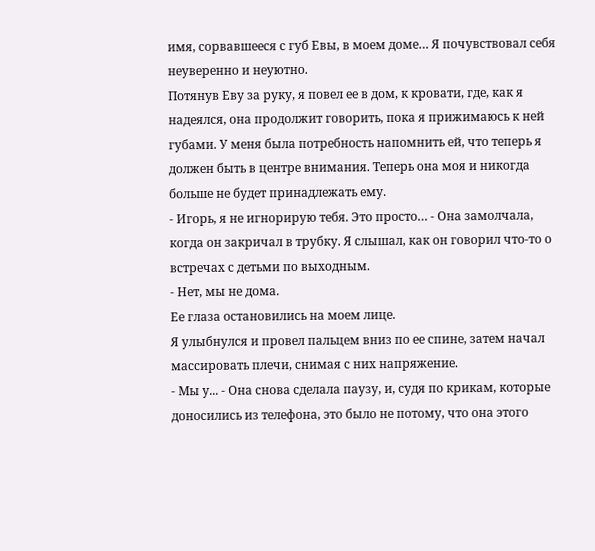имя, сорвавшееся с губ Евы, в моем доме… Я почувствовал себя неуверенно и неуютно.
Потянув Еву за руку, я повел ее в дом, к кровати, где, как я надеялся, она продолжит говорить, пока я прижимаюсь к ней губами. У меня была потребность напомнить ей, что теперь я должен быть в центре внимания. Теперь она моя и никогда больше не будет принадлежать ему.
- Игорь, я не игнорирую тебя. Это просто… - Она замолчала, когда он закричал в трубку. Я слышал, как он говорил что-то о встречах с детьми по выходным.
- Нет, мы не дома.
Ее глаза остановились на моем лице.
Я улыбнулся и провел пальцем вниз по ее спине, затем начал массировать плечи, снимая с них напряжение.
- Мы у... - Она снова сделала паузу, и, судя по крикам, которые доносились из телефона, это было не потому, что она этого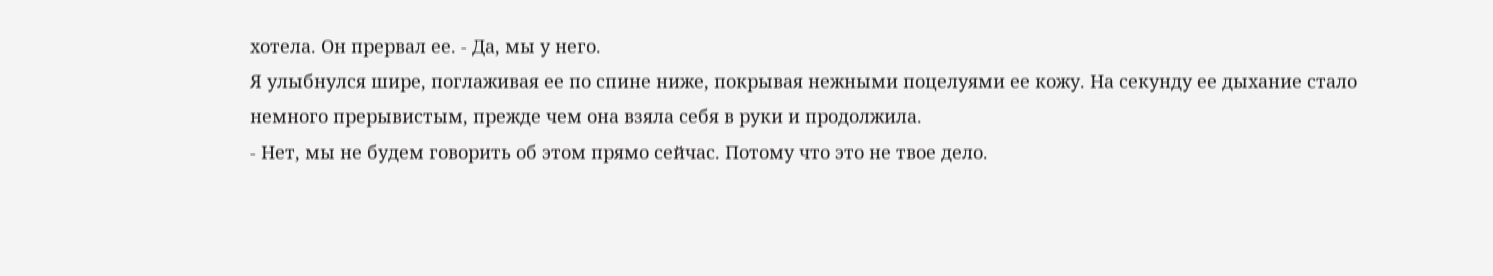хотела. Он прервал ее. - Да, мы у него.
Я улыбнулся шире, поглаживая ее по спине ниже, покрывая нежными поцелуями ее кожу. На секунду ее дыхание стало немного прерывистым, прежде чем она взяла себя в руки и продолжила.
- Нет, мы не будем говорить об этом прямо сейчас. Потому что это не твое дело.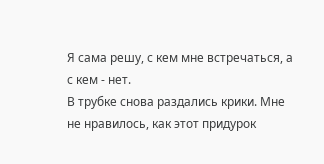Я сама решу, с кем мне встречаться, а с кем - нет.
В трубке снова раздались крики. Мне не нравилось, как этот придурок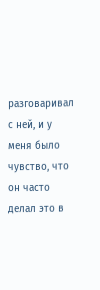разговаривал с ней, и у меня было чувство, что он часто делал это в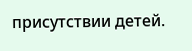присутствии детей.